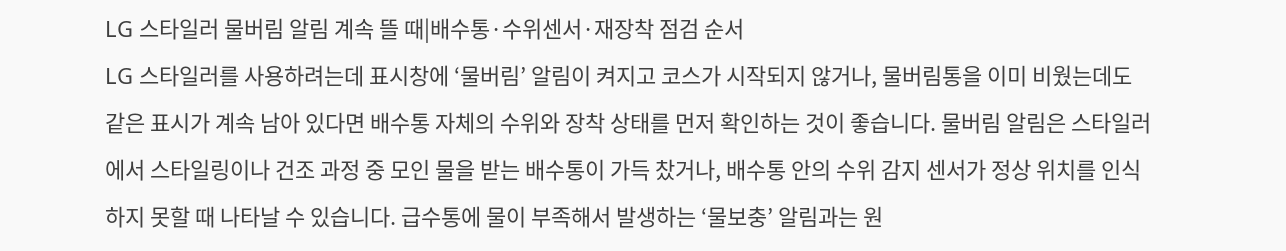LG 스타일러 물버림 알림 계속 뜰 때|배수통·수위센서·재장착 점검 순서
LG 스타일러를 사용하려는데 표시창에 ‘물버림’ 알림이 켜지고 코스가 시작되지 않거나, 물버림통을 이미 비웠는데도 같은 표시가 계속 남아 있다면 배수통 자체의 수위와 장착 상태를 먼저 확인하는 것이 좋습니다. 물버림 알림은 스타일러에서 스타일링이나 건조 과정 중 모인 물을 받는 배수통이 가득 찼거나, 배수통 안의 수위 감지 센서가 정상 위치를 인식하지 못할 때 나타날 수 있습니다. 급수통에 물이 부족해서 발생하는 ‘물보충’ 알림과는 원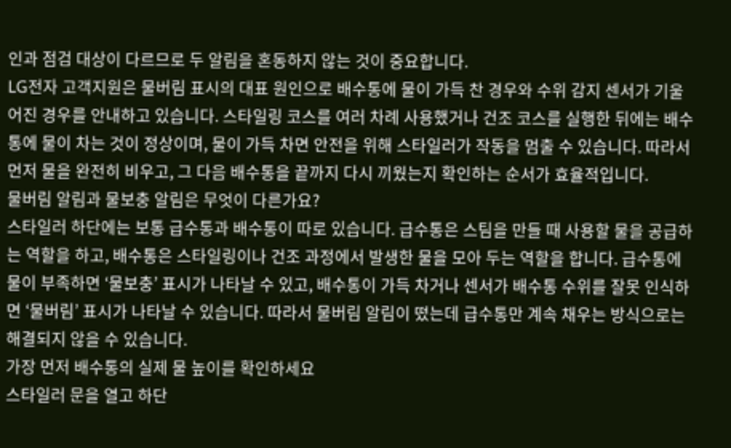인과 점검 대상이 다르므로 두 알림을 혼동하지 않는 것이 중요합니다.
LG전자 고객지원은 물버림 표시의 대표 원인으로 배수통에 물이 가득 찬 경우와 수위 감지 센서가 기울어진 경우를 안내하고 있습니다. 스타일링 코스를 여러 차례 사용했거나 건조 코스를 실행한 뒤에는 배수통에 물이 차는 것이 정상이며, 물이 가득 차면 안전을 위해 스타일러가 작동을 멈출 수 있습니다. 따라서 먼저 물을 완전히 비우고, 그 다음 배수통을 끝까지 다시 끼웠는지 확인하는 순서가 효율적입니다.
물버림 알림과 물보충 알림은 무엇이 다른가요?
스타일러 하단에는 보통 급수통과 배수통이 따로 있습니다. 급수통은 스팀을 만들 때 사용할 물을 공급하는 역할을 하고, 배수통은 스타일링이나 건조 과정에서 발생한 물을 모아 두는 역할을 합니다. 급수통에 물이 부족하면 ‘물보충’ 표시가 나타날 수 있고, 배수통이 가득 차거나 센서가 배수통 수위를 잘못 인식하면 ‘물버림’ 표시가 나타날 수 있습니다. 따라서 물버림 알림이 떴는데 급수통만 계속 채우는 방식으로는 해결되지 않을 수 있습니다.
가장 먼저 배수통의 실제 물 높이를 확인하세요
스타일러 문을 열고 하단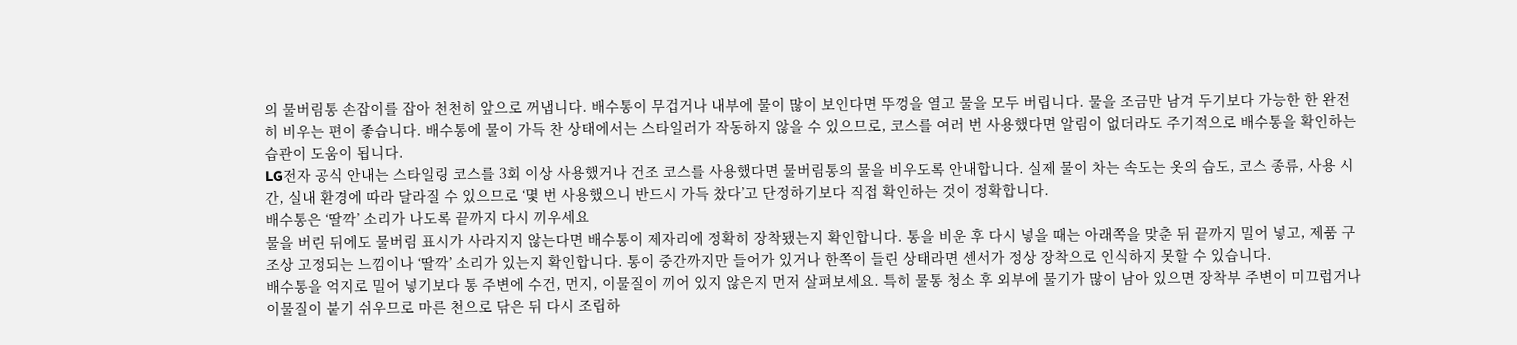의 물버림통 손잡이를 잡아 천천히 앞으로 꺼냅니다. 배수통이 무겁거나 내부에 물이 많이 보인다면 뚜껑을 열고 물을 모두 버립니다. 물을 조금만 남겨 두기보다 가능한 한 완전히 비우는 편이 좋습니다. 배수통에 물이 가득 찬 상태에서는 스타일러가 작동하지 않을 수 있으므로, 코스를 여러 번 사용했다면 알림이 없더라도 주기적으로 배수통을 확인하는 습관이 도움이 됩니다.
LG전자 공식 안내는 스타일링 코스를 3회 이상 사용했거나 건조 코스를 사용했다면 물버림통의 물을 비우도록 안내합니다. 실제 물이 차는 속도는 옷의 습도, 코스 종류, 사용 시간, 실내 환경에 따라 달라질 수 있으므로 ‘몇 번 사용했으니 반드시 가득 찼다’고 단정하기보다 직접 확인하는 것이 정확합니다.
배수통은 ‘딸깍’ 소리가 나도록 끝까지 다시 끼우세요
물을 버린 뒤에도 물버림 표시가 사라지지 않는다면 배수통이 제자리에 정확히 장착됐는지 확인합니다. 통을 비운 후 다시 넣을 때는 아래쪽을 맞춘 뒤 끝까지 밀어 넣고, 제품 구조상 고정되는 느낌이나 ‘딸깍’ 소리가 있는지 확인합니다. 통이 중간까지만 들어가 있거나 한쪽이 들린 상태라면 센서가 정상 장착으로 인식하지 못할 수 있습니다.
배수통을 억지로 밀어 넣기보다 통 주변에 수건, 먼지, 이물질이 끼어 있지 않은지 먼저 살펴보세요. 특히 물통 청소 후 외부에 물기가 많이 남아 있으면 장착부 주변이 미끄럽거나 이물질이 붙기 쉬우므로 마른 천으로 닦은 뒤 다시 조립하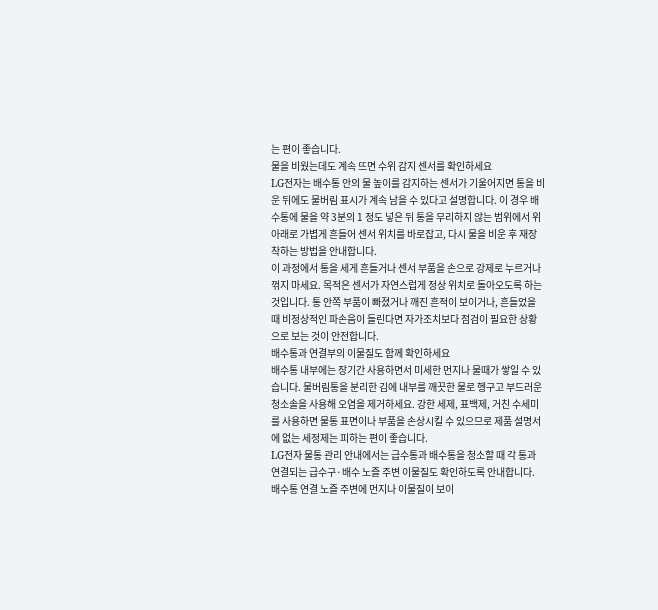는 편이 좋습니다.
물을 비웠는데도 계속 뜨면 수위 감지 센서를 확인하세요
LG전자는 배수통 안의 물 높이를 감지하는 센서가 기울어지면 통을 비운 뒤에도 물버림 표시가 계속 남을 수 있다고 설명합니다. 이 경우 배수통에 물을 약 3분의 1 정도 넣은 뒤 통을 무리하지 않는 범위에서 위아래로 가볍게 흔들어 센서 위치를 바로잡고, 다시 물을 비운 후 재장착하는 방법을 안내합니다.
이 과정에서 통을 세게 흔들거나 센서 부품을 손으로 강제로 누르거나 꺾지 마세요. 목적은 센서가 자연스럽게 정상 위치로 돌아오도록 하는 것입니다. 통 안쪽 부품이 빠졌거나 깨진 흔적이 보이거나, 흔들었을 때 비정상적인 파손음이 들린다면 자가조치보다 점검이 필요한 상황으로 보는 것이 안전합니다.
배수통과 연결부의 이물질도 함께 확인하세요
배수통 내부에는 장기간 사용하면서 미세한 먼지나 물때가 쌓일 수 있습니다. 물버림통을 분리한 김에 내부를 깨끗한 물로 헹구고 부드러운 청소솔을 사용해 오염을 제거하세요. 강한 세제, 표백제, 거친 수세미를 사용하면 물통 표면이나 부품을 손상시킬 수 있으므로 제품 설명서에 없는 세정제는 피하는 편이 좋습니다.
LG전자 물통 관리 안내에서는 급수통과 배수통을 청소할 때 각 통과 연결되는 급수구·배수 노즐 주변 이물질도 확인하도록 안내합니다. 배수통 연결 노즐 주변에 먼지나 이물질이 보이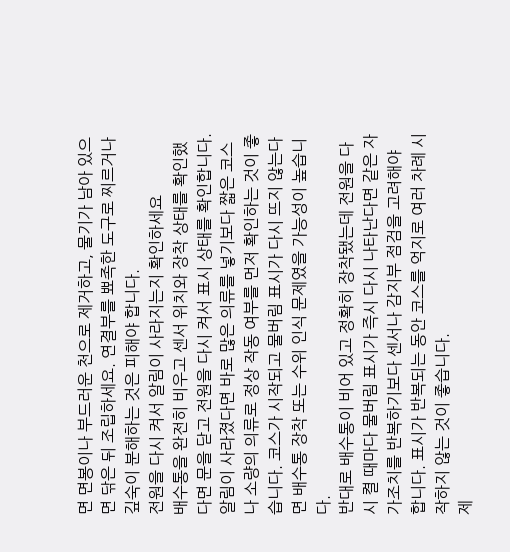면 면봉이나 부드러운 천으로 제거하고, 물기가 남아 있으면 닦은 뒤 조립하세요. 연결부를 뾰족한 도구로 찌르거나 깊숙이 분해하는 것은 피해야 합니다.
전원을 다시 켜서 알림이 사라지는지 확인하세요
배수통을 완전히 비우고 센서 위치와 장착 상태를 확인했다면 문을 닫고 전원을 다시 켜서 표시 상태를 확인합니다. 알림이 사라졌다면 바로 많은 의류를 넣기보다 짧은 코스나 소량의 의류로 정상 작동 여부를 먼저 확인하는 것이 좋습니다. 코스가 시작되고 물버림 표시가 다시 뜨지 않는다면 배수통 장착 또는 수위 인식 문제였을 가능성이 높습니다.
반대로 배수통이 비어 있고 정확히 장착됐는데 전원을 다시 켤 때마다 물버림 표시가 즉시 다시 나타난다면 같은 자가조치를 반복하기보다 센서나 감지부 점검을 고려해야 합니다. 표시가 반복되는 동안 코스를 억지로 여러 차례 시작하지 않는 것이 좋습니다.
제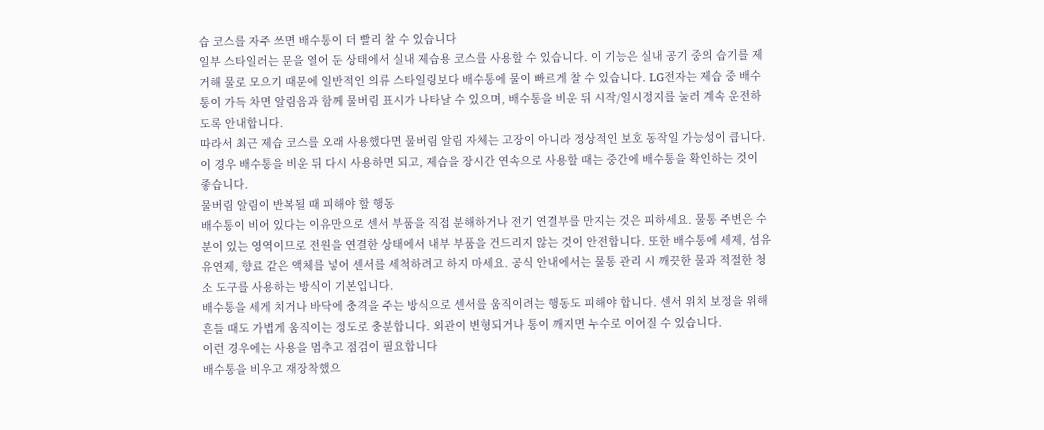습 코스를 자주 쓰면 배수통이 더 빨리 찰 수 있습니다
일부 스타일러는 문을 열어 둔 상태에서 실내 제습용 코스를 사용할 수 있습니다. 이 기능은 실내 공기 중의 습기를 제거해 물로 모으기 때문에 일반적인 의류 스타일링보다 배수통에 물이 빠르게 찰 수 있습니다. LG전자는 제습 중 배수통이 가득 차면 알림음과 함께 물버림 표시가 나타날 수 있으며, 배수통을 비운 뒤 시작/일시정지를 눌러 계속 운전하도록 안내합니다.
따라서 최근 제습 코스를 오래 사용했다면 물버림 알림 자체는 고장이 아니라 정상적인 보호 동작일 가능성이 큽니다. 이 경우 배수통을 비운 뒤 다시 사용하면 되고, 제습을 장시간 연속으로 사용할 때는 중간에 배수통을 확인하는 것이 좋습니다.
물버림 알림이 반복될 때 피해야 할 행동
배수통이 비어 있다는 이유만으로 센서 부품을 직접 분해하거나 전기 연결부를 만지는 것은 피하세요. 물통 주변은 수분이 있는 영역이므로 전원을 연결한 상태에서 내부 부품을 건드리지 않는 것이 안전합니다. 또한 배수통에 세제, 섬유유연제, 향료 같은 액체를 넣어 센서를 세척하려고 하지 마세요. 공식 안내에서는 물통 관리 시 깨끗한 물과 적절한 청소 도구를 사용하는 방식이 기본입니다.
배수통을 세게 치거나 바닥에 충격을 주는 방식으로 센서를 움직이려는 행동도 피해야 합니다. 센서 위치 보정을 위해 흔들 때도 가볍게 움직이는 정도로 충분합니다. 외관이 변형되거나 통이 깨지면 누수로 이어질 수 있습니다.
이런 경우에는 사용을 멈추고 점검이 필요합니다
배수통을 비우고 재장착했으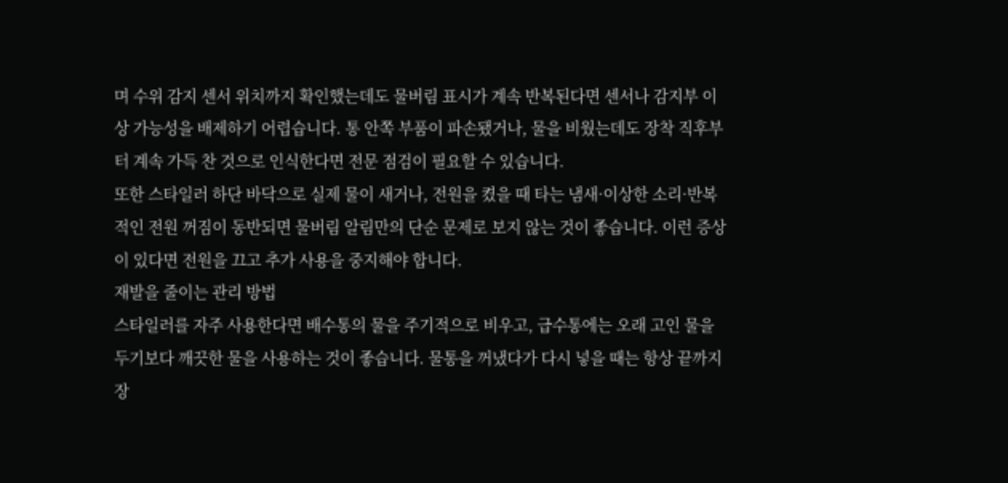며 수위 감지 센서 위치까지 확인했는데도 물버림 표시가 계속 반복된다면 센서나 감지부 이상 가능성을 배제하기 어렵습니다. 통 안쪽 부품이 파손됐거나, 물을 비웠는데도 장착 직후부터 계속 가득 찬 것으로 인식한다면 전문 점검이 필요할 수 있습니다.
또한 스타일러 하단 바닥으로 실제 물이 새거나, 전원을 켰을 때 타는 냄새·이상한 소리·반복적인 전원 꺼짐이 동반되면 물버림 알림만의 단순 문제로 보지 않는 것이 좋습니다. 이런 증상이 있다면 전원을 끄고 추가 사용을 중지해야 합니다.
재발을 줄이는 관리 방법
스타일러를 자주 사용한다면 배수통의 물을 주기적으로 비우고, 급수통에는 오래 고인 물을 두기보다 깨끗한 물을 사용하는 것이 좋습니다. 물통을 꺼냈다가 다시 넣을 때는 항상 끝까지 장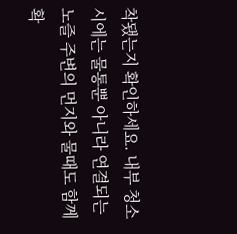착됐는지 확인하세요. 내부 청소 시에는 물통뿐 아니라 연결되는 노즐 주변의 먼지와 물때도 함께 확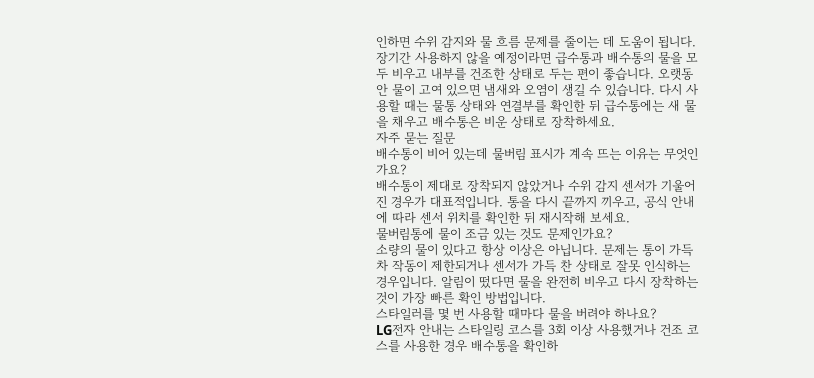인하면 수위 감지와 물 흐름 문제를 줄이는 데 도움이 됩니다.
장기간 사용하지 않을 예정이라면 급수통과 배수통의 물을 모두 비우고 내부를 건조한 상태로 두는 편이 좋습니다. 오랫동안 물이 고여 있으면 냄새와 오염이 생길 수 있습니다. 다시 사용할 때는 물통 상태와 연결부를 확인한 뒤 급수통에는 새 물을 채우고 배수통은 비운 상태로 장착하세요.
자주 묻는 질문
배수통이 비어 있는데 물버림 표시가 계속 뜨는 이유는 무엇인가요?
배수통이 제대로 장착되지 않았거나 수위 감지 센서가 기울어진 경우가 대표적입니다. 통을 다시 끝까지 끼우고, 공식 안내에 따라 센서 위치를 확인한 뒤 재시작해 보세요.
물버림통에 물이 조금 있는 것도 문제인가요?
소량의 물이 있다고 항상 이상은 아닙니다. 문제는 통이 가득 차 작동이 제한되거나 센서가 가득 찬 상태로 잘못 인식하는 경우입니다. 알림이 떴다면 물을 완전히 비우고 다시 장착하는 것이 가장 빠른 확인 방법입니다.
스타일러를 몇 번 사용할 때마다 물을 버려야 하나요?
LG전자 안내는 스타일링 코스를 3회 이상 사용했거나 건조 코스를 사용한 경우 배수통을 확인하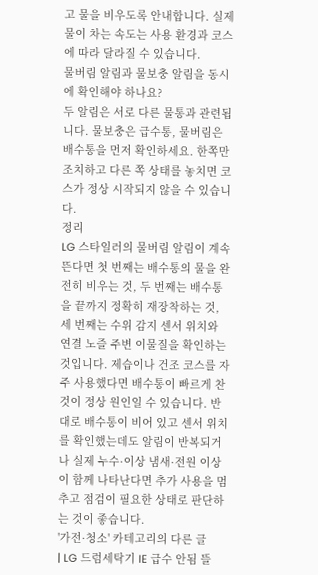고 물을 비우도록 안내합니다. 실제 물이 차는 속도는 사용 환경과 코스에 따라 달라질 수 있습니다.
물버림 알림과 물보충 알림을 동시에 확인해야 하나요?
두 알림은 서로 다른 물통과 관련됩니다. 물보충은 급수통, 물버림은 배수통을 먼저 확인하세요. 한쪽만 조치하고 다른 쪽 상태를 놓치면 코스가 정상 시작되지 않을 수 있습니다.
정리
LG 스타일러의 물버림 알림이 계속 뜬다면 첫 번째는 배수통의 물을 완전히 비우는 것, 두 번째는 배수통을 끝까지 정확히 재장착하는 것, 세 번째는 수위 감지 센서 위치와 연결 노즐 주변 이물질을 확인하는 것입니다. 제습이나 건조 코스를 자주 사용했다면 배수통이 빠르게 찬 것이 정상 원인일 수 있습니다. 반대로 배수통이 비어 있고 센서 위치를 확인했는데도 알림이 반복되거나 실제 누수·이상 냄새·전원 이상이 함께 나타난다면 추가 사용을 멈추고 점검이 필요한 상태로 판단하는 것이 좋습니다.
'가전·청소' 카테고리의 다른 글
| LG 드럼세탁기 IE 급수 안됨 뜰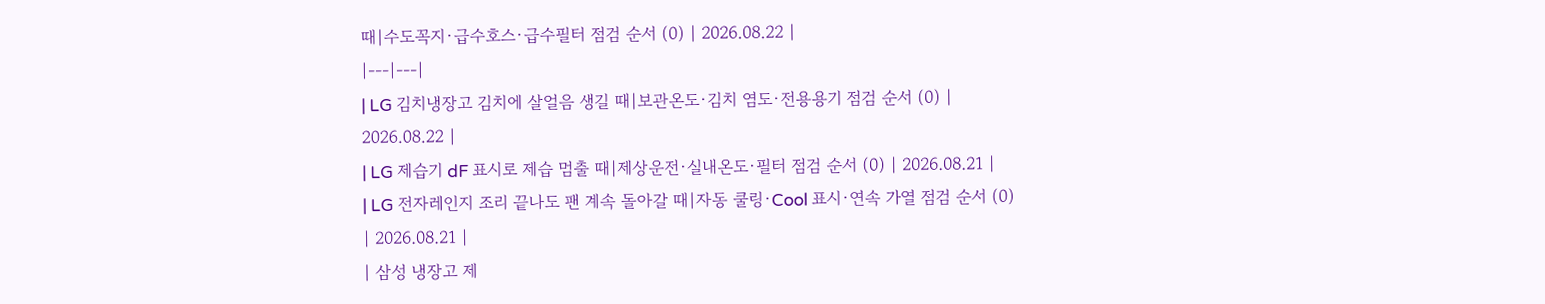때|수도꼭지·급수호스·급수필터 점검 순서 (0) | 2026.08.22 |
|---|---|
| LG 김치냉장고 김치에 살얼음 생길 때|보관온도·김치 염도·전용용기 점검 순서 (0) | 2026.08.22 |
| LG 제습기 dF 표시로 제습 멈출 때|제상운전·실내온도·필터 점검 순서 (0) | 2026.08.21 |
| LG 전자레인지 조리 끝나도 팬 계속 돌아갈 때|자동 쿨링·Cool 표시·연속 가열 점검 순서 (0) | 2026.08.21 |
| 삼성 냉장고 제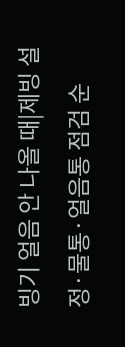빙기 얼음 안 나올 때|제빙 설정·물통·얼음통 점검 순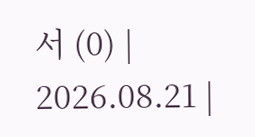서 (0) | 2026.08.21 |